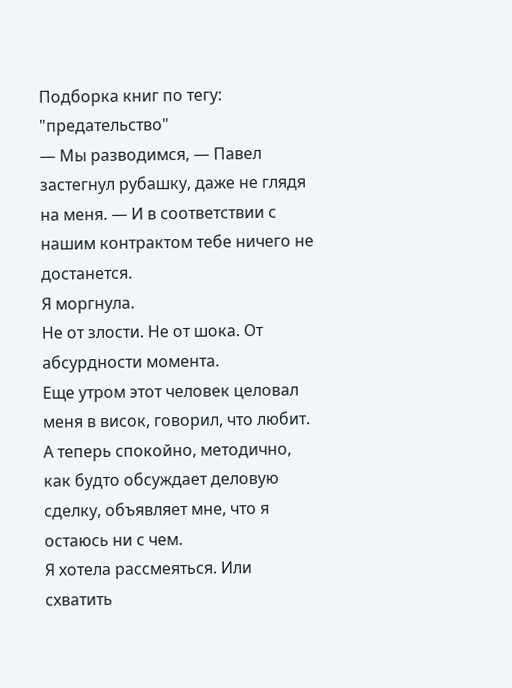Подборка книг по тегу: "предательство"
— Мы разводимся, — Павел застегнул рубашку, даже не глядя на меня. — И в соответствии с нашим контрактом тебе ничего не достанется.
Я моргнула.
Не от злости. Не от шока. От абсурдности момента.
Еще утром этот человек целовал меня в висок, говорил, что любит. А теперь спокойно, методично, как будто обсуждает деловую сделку, объявляет мне, что я остаюсь ни с чем.
Я хотела рассмеяться. Или схватить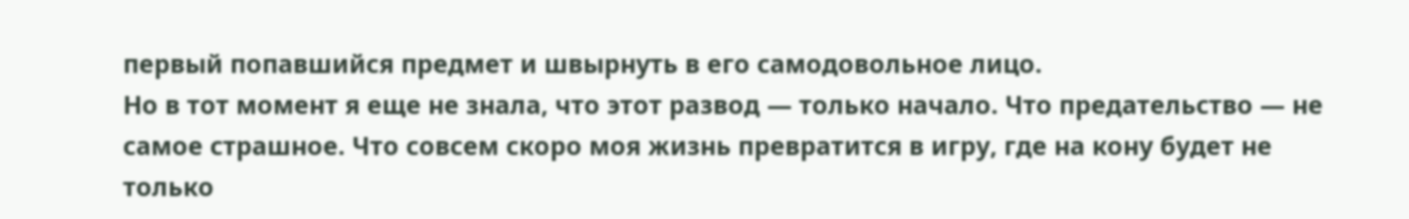первый попавшийся предмет и швырнуть в его самодовольное лицо.
Но в тот момент я еще не знала, что этот развод — только начало. Что предательство — не самое страшное. Что совсем скоро моя жизнь превратится в игру, где на кону будет не только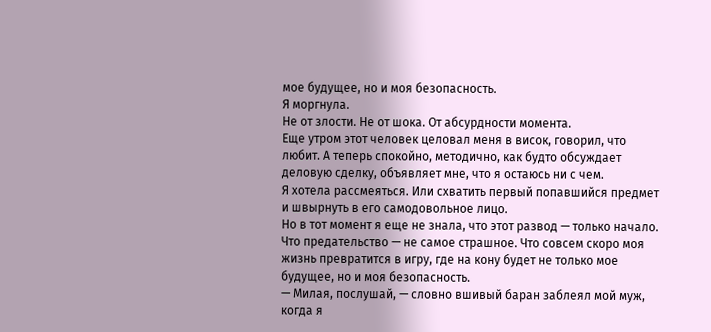мое будущее, но и моя безопасность.
Я моргнула.
Не от злости. Не от шока. От абсурдности момента.
Еще утром этот человек целовал меня в висок, говорил, что любит. А теперь спокойно, методично, как будто обсуждает деловую сделку, объявляет мне, что я остаюсь ни с чем.
Я хотела рассмеяться. Или схватить первый попавшийся предмет и швырнуть в его самодовольное лицо.
Но в тот момент я еще не знала, что этот развод — только начало. Что предательство — не самое страшное. Что совсем скоро моя жизнь превратится в игру, где на кону будет не только мое будущее, но и моя безопасность.
— Милая, послушай, — словно вшивый баран заблеял мой муж, когда я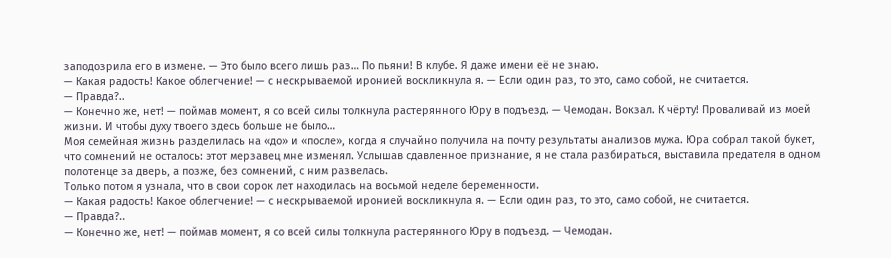заподозрила его в измене. — Это было всего лишь раз… По пьяни! В клубе. Я даже имени её не знаю.
— Какая радость! Какое облегчение! — с нескрываемой иронией воскликнула я. — Если один раз, то это, само собой, не считается.
— Правда?..
— Конечно же, нет! — поймав момент, я со всей силы толкнула растерянного Юру в подъезд. — Чемодан. Вокзал. К чёрту! Проваливай из моей жизни. И чтобы духу твоего здесь больше не было…
Моя семейная жизнь разделилась на «до» и «после», когда я случайно получила на почту результаты анализов мужа. Юра собрал такой букет, что сомнений не осталось: этот мерзавец мне изменял. Услышав сдавленное признание, я не стала разбираться, выставила предателя в одном полотенце за дверь, а позже, без сомнений, с ним развелась.
Только потом я узнала, что в свои сорок лет находилась на восьмой неделе беременности.
— Какая радость! Какое облегчение! — с нескрываемой иронией воскликнула я. — Если один раз, то это, само собой, не считается.
— Правда?..
— Конечно же, нет! — поймав момент, я со всей силы толкнула растерянного Юру в подъезд. — Чемодан.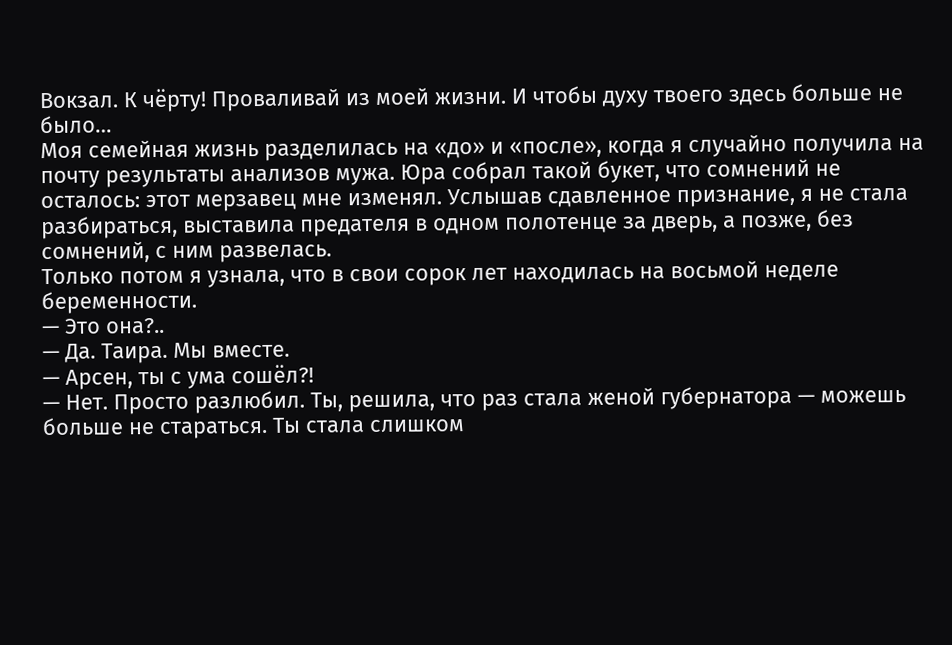Вокзал. К чёрту! Проваливай из моей жизни. И чтобы духу твоего здесь больше не было…
Моя семейная жизнь разделилась на «до» и «после», когда я случайно получила на почту результаты анализов мужа. Юра собрал такой букет, что сомнений не осталось: этот мерзавец мне изменял. Услышав сдавленное признание, я не стала разбираться, выставила предателя в одном полотенце за дверь, а позже, без сомнений, с ним развелась.
Только потом я узнала, что в свои сорок лет находилась на восьмой неделе беременности.
— Это она?..
— Да. Таира. Мы вместе.
— Арсен, ты с ума сошёл?!
— Нет. Просто разлюбил. Ты, решила, что раз стала женой губернатора — можешь больше не стараться. Ты стала слишком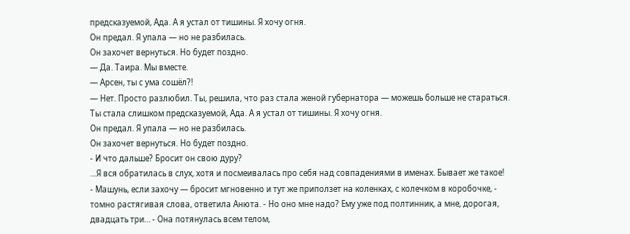предсказуемой, Ада. А я устал от тишины. Я хочу огня.
Он предал. Я упала — но не разбилась.
Он захочет вернуться. Но будет поздно.
— Да. Таира. Мы вместе.
— Арсен, ты с ума сошёл?!
— Нет. Просто разлюбил. Ты, решила, что раз стала женой губернатора — можешь больше не стараться. Ты стала слишком предсказуемой, Ада. А я устал от тишины. Я хочу огня.
Он предал. Я упала — но не разбилась.
Он захочет вернуться. Но будет поздно.
- И что дальше? Бросит он свою дуру?
...Я вся обратилась в слух, хотя и посмеивалась про себя над совпадениями в именах. Бывает же такое!
- Машунь, если захочу — бросит мгновенно и тут же приползет на коленках, с колечком в коробочке, - томно растягивая слова, ответила Анюта. - Но оно мне надо? Ему уже под полтинник, а мне, дорогая, двадцать три… - Она потянулась всем телом,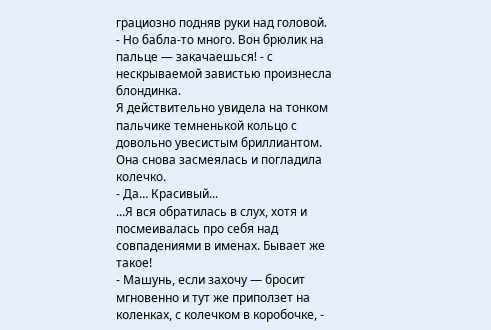грациозно подняв руки над головой.
- Но бабла-то много. Вон брюлик на пальце — закачаешься! - с нескрываемой завистью произнесла блондинка.
Я действительно увидела на тонком пальчике темненькой кольцо с довольно увесистым бриллиантом. Она снова засмеялась и погладила колечко.
- Да… Красивый...
...Я вся обратилась в слух, хотя и посмеивалась про себя над совпадениями в именах. Бывает же такое!
- Машунь, если захочу — бросит мгновенно и тут же приползет на коленках, с колечком в коробочке, -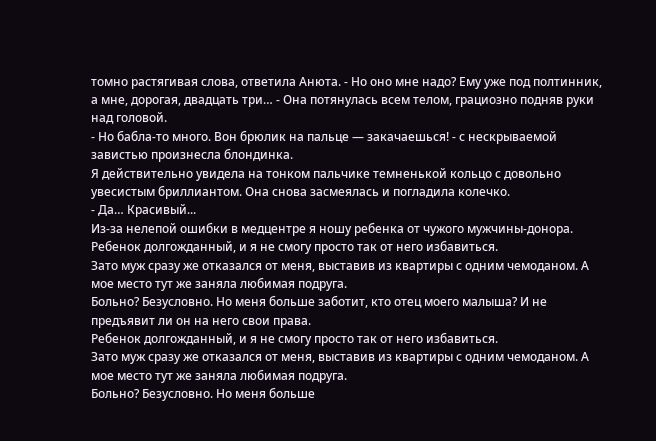томно растягивая слова, ответила Анюта. - Но оно мне надо? Ему уже под полтинник, а мне, дорогая, двадцать три… - Она потянулась всем телом, грациозно подняв руки над головой.
- Но бабла-то много. Вон брюлик на пальце — закачаешься! - с нескрываемой завистью произнесла блондинка.
Я действительно увидела на тонком пальчике темненькой кольцо с довольно увесистым бриллиантом. Она снова засмеялась и погладила колечко.
- Да… Красивый...
Из-за нелепой ошибки в медцентре я ношу ребенка от чужого мужчины-донора.
Ребенок долгожданный, и я не смогу просто так от него избавиться.
Зато муж сразу же отказался от меня, выставив из квартиры с одним чемоданом. А мое место тут же заняла любимая подруга.
Больно? Безусловно. Но меня больше заботит, кто отец моего малыша? И не предъявит ли он на него свои права.
Ребенок долгожданный, и я не смогу просто так от него избавиться.
Зато муж сразу же отказался от меня, выставив из квартиры с одним чемоданом. А мое место тут же заняла любимая подруга.
Больно? Безусловно. Но меня больше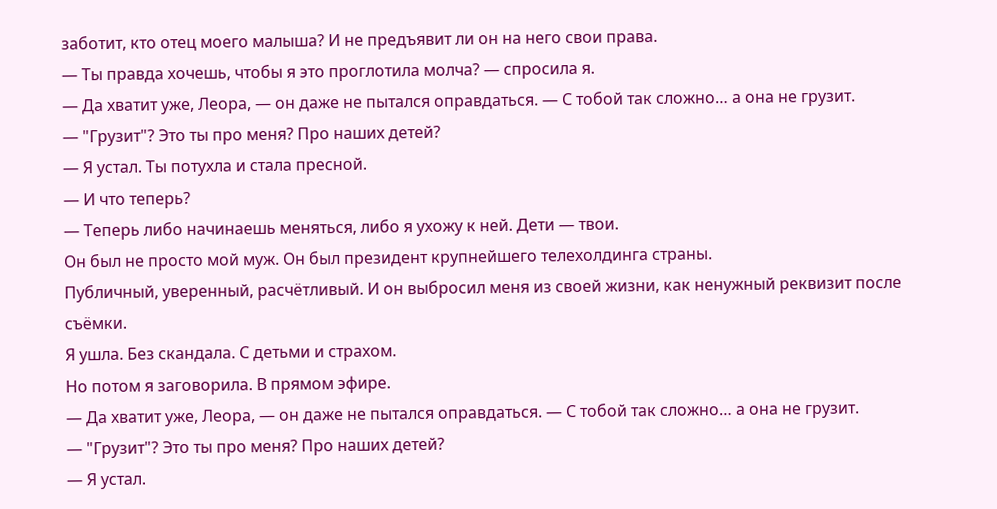заботит, кто отец моего малыша? И не предъявит ли он на него свои права.
— Ты правда хочешь, чтобы я это проглотила молча? — спросила я.
— Да хватит уже, Леора, — он даже не пытался оправдаться. — С тобой так сложно… а она не грузит.
— "Грузит"? Это ты про меня? Про наших детей?
— Я устал. Ты потухла и стала пресной.
— И что теперь?
— Теперь либо начинаешь меняться, либо я ухожу к ней. Дети — твои.
Он был не просто мой муж. Он был президент крупнейшего телехолдинга страны.
Публичный, уверенный, расчётливый. И он выбросил меня из своей жизни, как ненужный реквизит после съёмки.
Я ушла. Без скандала. С детьми и страхом.
Но потом я заговорила. В прямом эфире.
— Да хватит уже, Леора, — он даже не пытался оправдаться. — С тобой так сложно… а она не грузит.
— "Грузит"? Это ты про меня? Про наших детей?
— Я устал.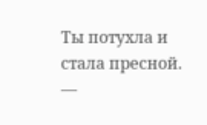Ты потухла и стала пресной.
—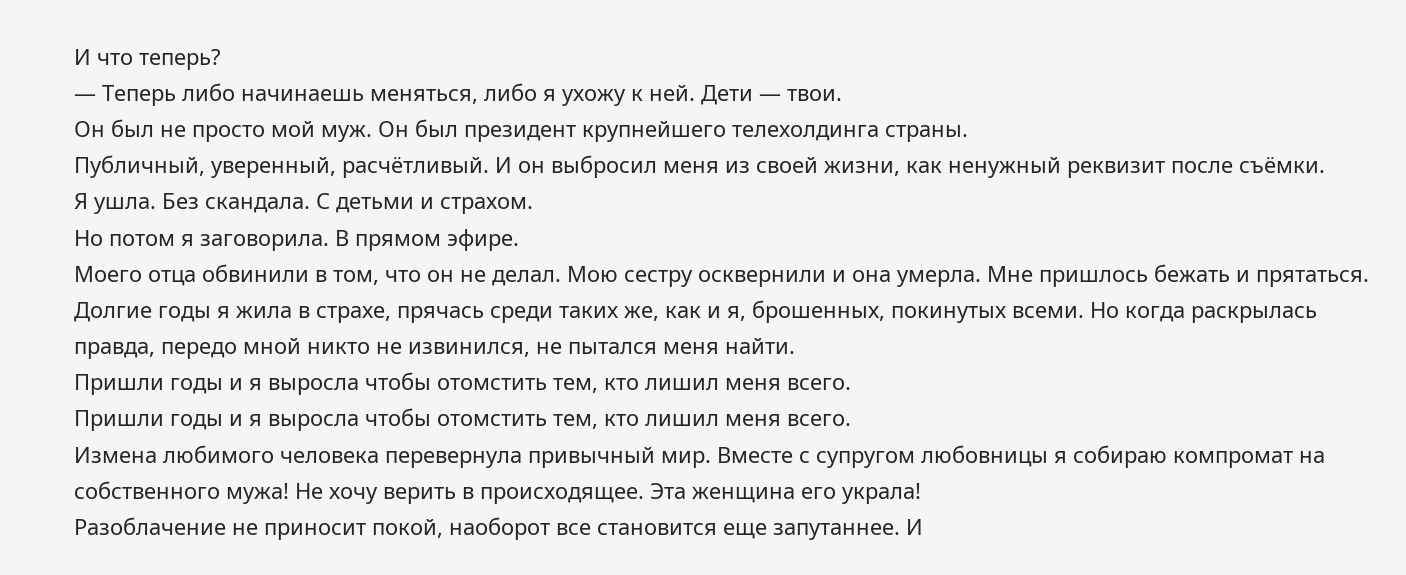И что теперь?
— Теперь либо начинаешь меняться, либо я ухожу к ней. Дети — твои.
Он был не просто мой муж. Он был президент крупнейшего телехолдинга страны.
Публичный, уверенный, расчётливый. И он выбросил меня из своей жизни, как ненужный реквизит после съёмки.
Я ушла. Без скандала. С детьми и страхом.
Но потом я заговорила. В прямом эфире.
Моего отца обвинили в том, что он не делал. Мою сестру осквернили и она умерла. Мне пришлось бежать и прятаться. Долгие годы я жила в страхе, прячась среди таких же, как и я, брошенных, покинутых всеми. Но когда раскрылась правда, передо мной никто не извинился, не пытался меня найти.
Пришли годы и я выросла чтобы отомстить тем, кто лишил меня всего.
Пришли годы и я выросла чтобы отомстить тем, кто лишил меня всего.
Измена любимого человека перевернула привычный мир. Вместе с супругом любовницы я собираю компромат на собственного мужа! Не хочу верить в происходящее. Эта женщина его украла!
Разоблачение не приносит покой, наоборот все становится еще запутаннее. И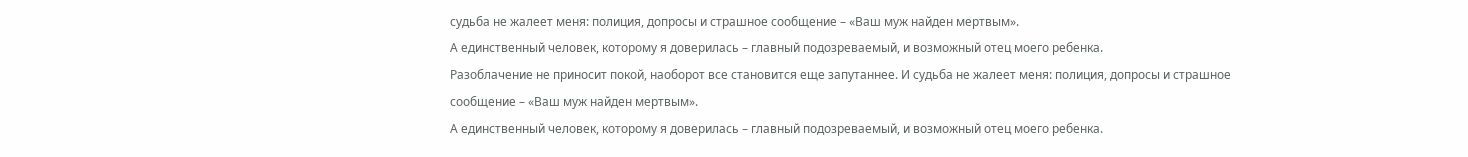судьба не жалеет меня: полиция, допросы и страшное сообщение – «Ваш муж найден мертвым».
А единственный человек, которому я доверилась – главный подозреваемый, и возможный отец моего ребенка.
Разоблачение не приносит покой, наоборот все становится еще запутаннее. И судьба не жалеет меня: полиция, допросы и страшное сообщение – «Ваш муж найден мертвым».
А единственный человек, которому я доверилась – главный подозреваемый, и возможный отец моего ребенка.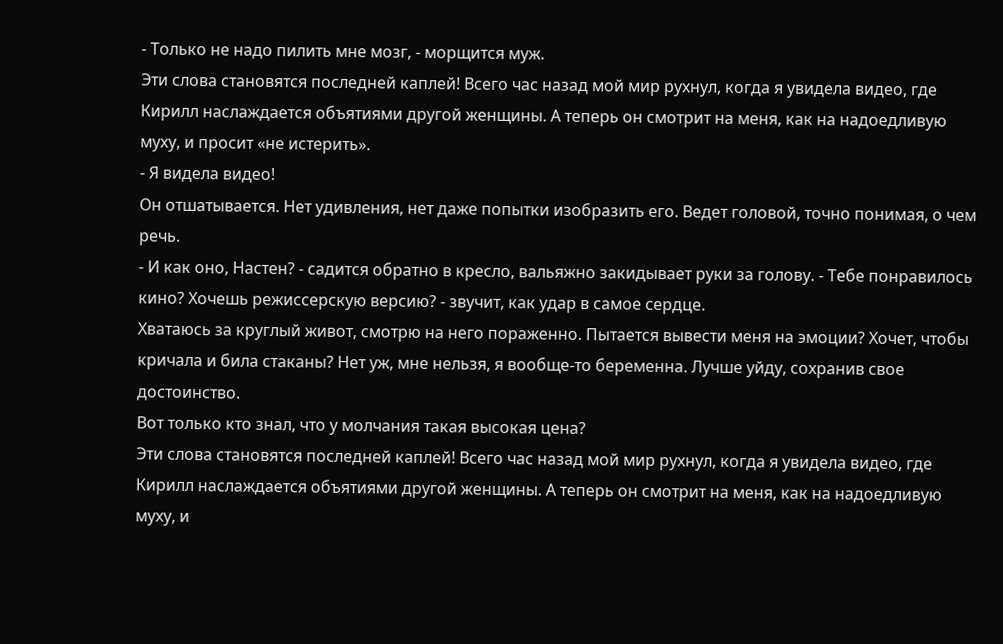- Только не надо пилить мне мозг, - морщится муж.
Эти слова становятся последней каплей! Всего час назад мой мир рухнул, когда я увидела видео, где Кирилл наслаждается объятиями другой женщины. А теперь он смотрит на меня, как на надоедливую муху, и просит «не истерить».
- Я видела видео!
Он отшатывается. Нет удивления, нет даже попытки изобразить его. Ведет головой, точно понимая, о чем речь.
- И как оно, Настен? - садится обратно в кресло, вальяжно закидывает руки за голову. - Тебе понравилось кино? Хочешь режиссерскую версию? - звучит, как удар в самое сердце.
Хватаюсь за круглый живот, смотрю на него пораженно. Пытается вывести меня на эмоции? Хочет, чтобы кричала и била стаканы? Нет уж, мне нельзя, я вообще-то беременна. Лучше уйду, сохранив свое достоинство.
Вот только кто знал, что у молчания такая высокая цена?
Эти слова становятся последней каплей! Всего час назад мой мир рухнул, когда я увидела видео, где Кирилл наслаждается объятиями другой женщины. А теперь он смотрит на меня, как на надоедливую муху, и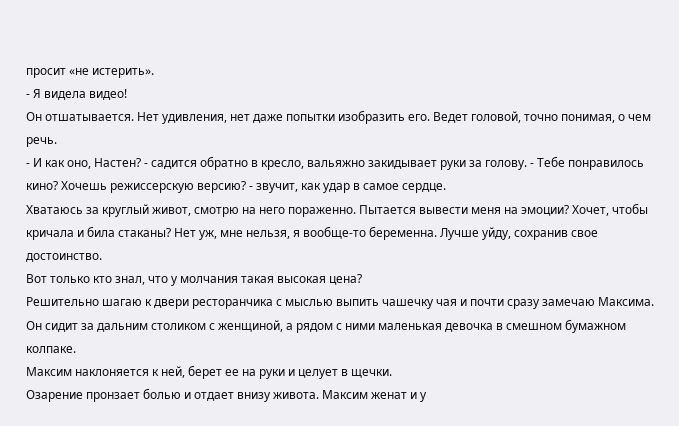просит «не истерить».
- Я видела видео!
Он отшатывается. Нет удивления, нет даже попытки изобразить его. Ведет головой, точно понимая, о чем речь.
- И как оно, Настен? - садится обратно в кресло, вальяжно закидывает руки за голову. - Тебе понравилось кино? Хочешь режиссерскую версию? - звучит, как удар в самое сердце.
Хватаюсь за круглый живот, смотрю на него пораженно. Пытается вывести меня на эмоции? Хочет, чтобы кричала и била стаканы? Нет уж, мне нельзя, я вообще-то беременна. Лучше уйду, сохранив свое достоинство.
Вот только кто знал, что у молчания такая высокая цена?
Решительно шагаю к двери ресторанчика с мыслью выпить чашечку чая и почти сразу замечаю Максима.
Он сидит за дальним столиком с женщиной, а рядом с ними маленькая девочка в смешном бумажном колпаке.
Максим наклоняется к ней, берет ее на руки и целует в щечки.
Озарение пронзает болью и отдает внизу живота. Максим женат и у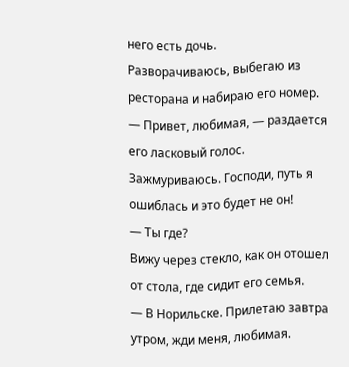него есть дочь.
Разворачиваюсь, выбегаю из ресторана и набираю его номер.
— Привет, любимая, — раздается его ласковый голос.
Зажмуриваюсь. Господи, путь я ошиблась и это будет не он!
— Ты где?
Вижу через стекло, как он отошел от стола, где сидит его семья.
— В Норильске. Прилетаю завтра утром, жди меня, любимая.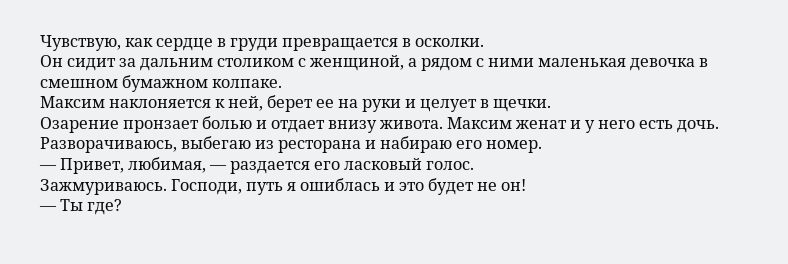Чувствую, как сердце в груди превращается в осколки.
Он сидит за дальним столиком с женщиной, а рядом с ними маленькая девочка в смешном бумажном колпаке.
Максим наклоняется к ней, берет ее на руки и целует в щечки.
Озарение пронзает болью и отдает внизу живота. Максим женат и у него есть дочь.
Разворачиваюсь, выбегаю из ресторана и набираю его номер.
— Привет, любимая, — раздается его ласковый голос.
Зажмуриваюсь. Господи, путь я ошиблась и это будет не он!
— Ты где?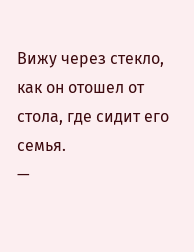Вижу через стекло, как он отошел от стола, где сидит его семья.
—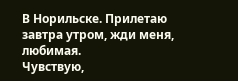В Норильске. Прилетаю завтра утром, жди меня, любимая.
Чувствую,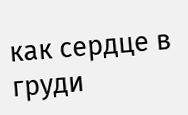как сердце в груди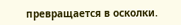превращается в осколки.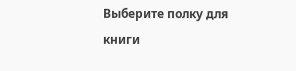Выберите полку для книги